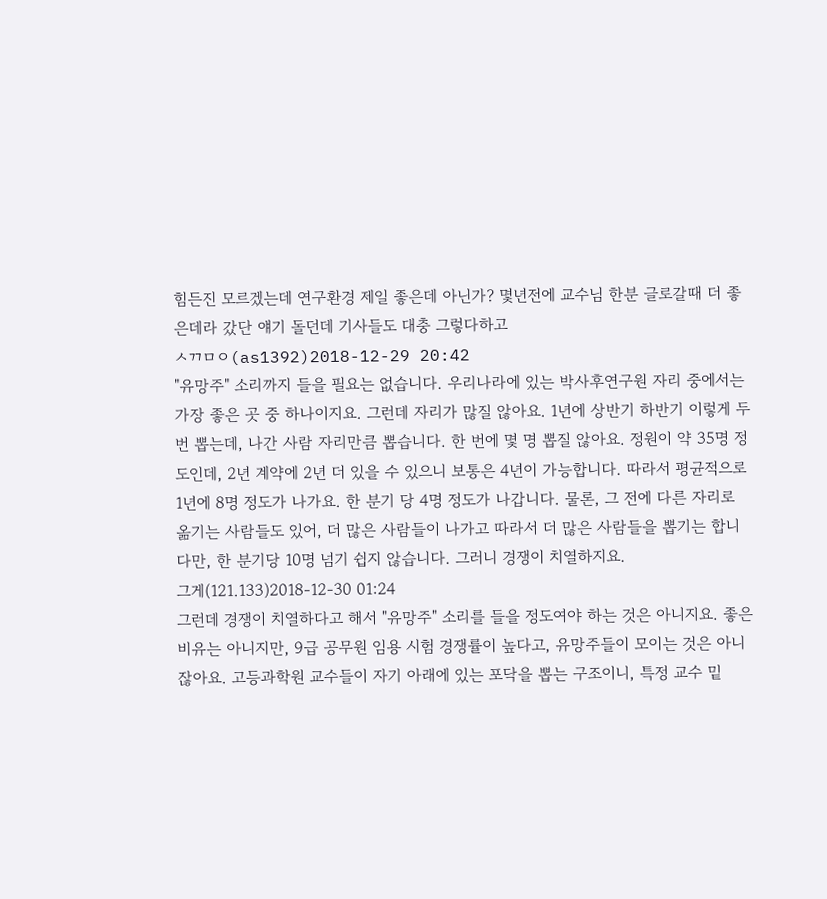힘든진 모르겠는데 연구환경 제일 좋은데 아닌가? 몇년전에 교수님 한분 글로갈때 더 좋은데라 갔단 얘기 돌던데 기사들도 대충 그렇다하고
ㅅㄲㅁㅇ(as1392)2018-12-29 20:42
"유망주" 소리까지 들을 필요는 없습니다. 우리나라에 있는 박사후연구원 자리 중에서는 가장 좋은 곳 중 하나이지요. 그런데 자리가 많질 않아요. 1년에 상반기 하반기 이렇게 두 번 뽑는데, 나간 사람 자리만큼 뽑습니다. 한 번에 몇 명 뽑질 않아요. 정원이 약 35명 정도인데, 2년 계약에 2년 더 있을 수 있으니 보통은 4년이 가능합니다. 따라서 평균적으로 1년에 8명 정도가 나가요. 한 분기 당 4명 정도가 나갑니다. 물론, 그 전에 다른 자리로 옮기는 사람들도 있어, 더 많은 사람들이 나가고 따라서 더 많은 사람들을 뽑기는 합니다만, 한 분기당 10명 넘기 쉽지 않습니다. 그러니 경쟁이 치열하지요.
그게(121.133)2018-12-30 01:24
그런데 경쟁이 치열하다고 해서 "유망주" 소리를 들을 정도여야 하는 것은 아니지요. 좋은 비유는 아니지만, 9급 공무원 임용 시험 경쟁률이 높다고, 유망주들이 모이는 것은 아니잖아요. 고등과학원 교수들이 자기 아래에 있는 포닥을 뽑는 구조이니, 특정 교수 밑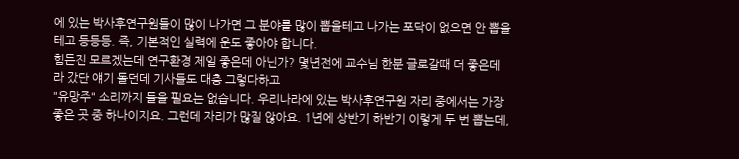에 있는 박사후연구원들이 많이 나가면 그 분야를 많이 뽑을테고 나가는 포닥이 없으면 안 뽑을테고 등등등. 즉, 기본적인 실력에 운도 좋아야 합니다.
힘든진 모르겠는데 연구환경 제일 좋은데 아닌가? 몇년전에 교수님 한분 글로갈때 더 좋은데라 갔단 얘기 돌던데 기사들도 대충 그렇다하고
"유망주" 소리까지 들을 필요는 없습니다. 우리나라에 있는 박사후연구원 자리 중에서는 가장 좋은 곳 중 하나이지요. 그런데 자리가 많질 않아요. 1년에 상반기 하반기 이렇게 두 번 뽑는데,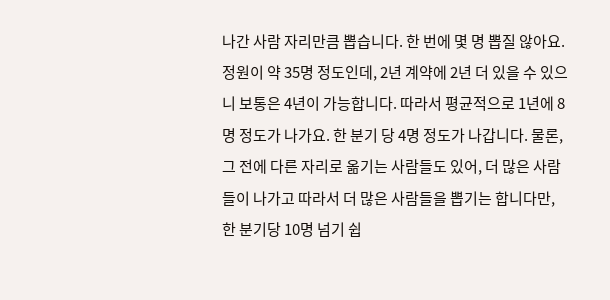나간 사람 자리만큼 뽑습니다. 한 번에 몇 명 뽑질 않아요. 정원이 약 35명 정도인데, 2년 계약에 2년 더 있을 수 있으니 보통은 4년이 가능합니다. 따라서 평균적으로 1년에 8명 정도가 나가요. 한 분기 당 4명 정도가 나갑니다. 물론, 그 전에 다른 자리로 옮기는 사람들도 있어, 더 많은 사람들이 나가고 따라서 더 많은 사람들을 뽑기는 합니다만, 한 분기당 10명 넘기 쉽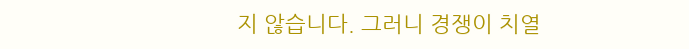지 않습니다. 그러니 경쟁이 치열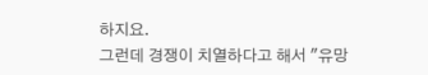하지요.
그런데 경쟁이 치열하다고 해서 "유망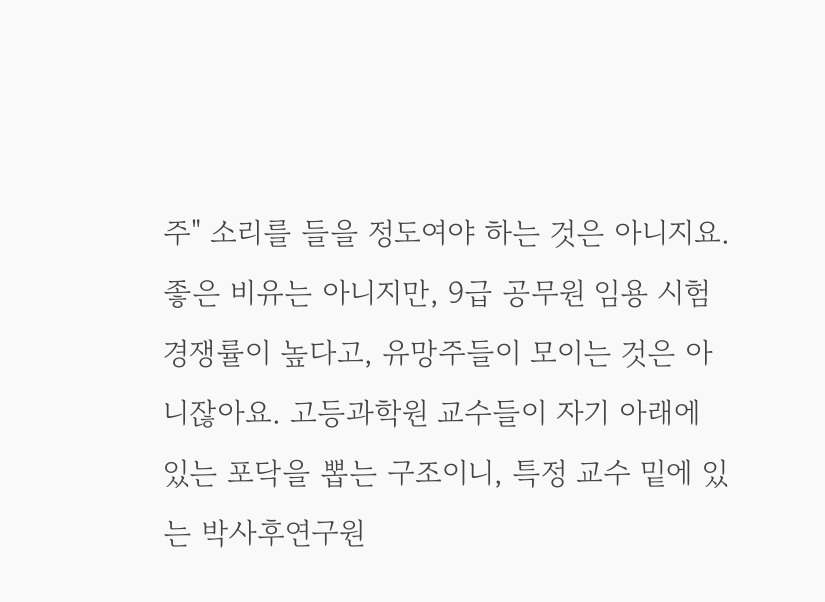주" 소리를 들을 정도여야 하는 것은 아니지요. 좋은 비유는 아니지만, 9급 공무원 임용 시험 경쟁률이 높다고, 유망주들이 모이는 것은 아니잖아요. 고등과학원 교수들이 자기 아래에 있는 포닥을 뽑는 구조이니, 특정 교수 밑에 있는 박사후연구원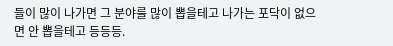들이 많이 나가면 그 분야를 많이 뽑을테고 나가는 포닥이 없으면 안 뽑을테고 등등등.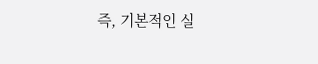즉, 기본적인 실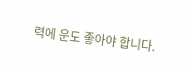력에 운도 좋아야 합니다.